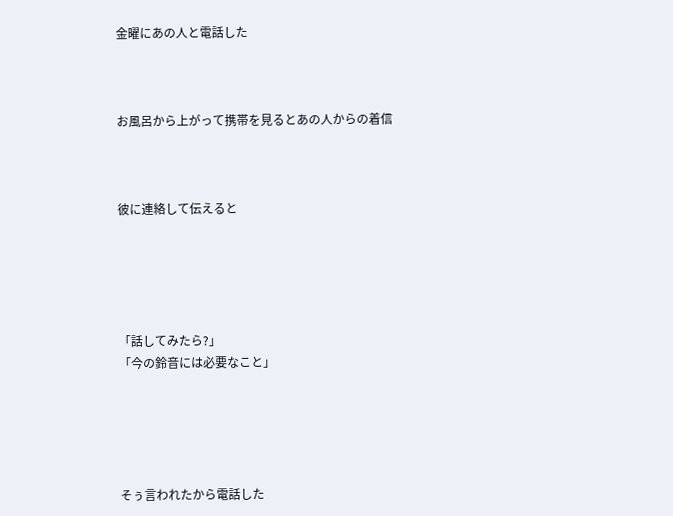金曜にあの人と電話した



お風呂から上がって携帯を見るとあの人からの着信



彼に連絡して伝えると





「話してみたら?」
「今の鈴音には必要なこと」





そぅ言われたから電話した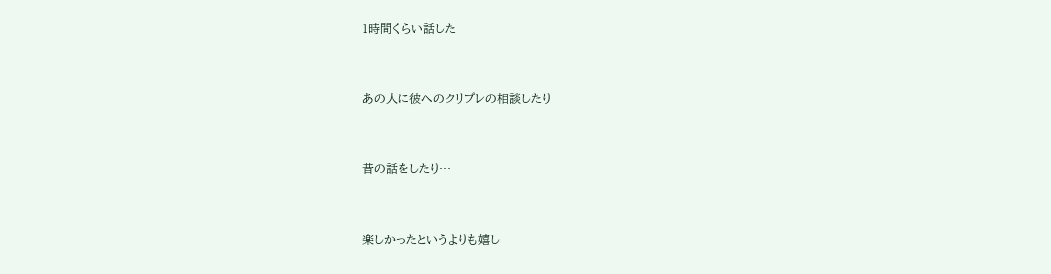1時間くらい話した



あの人に彼へのクリプレの相談したり



昔の話をしたり…



楽しかったというよりも嬉し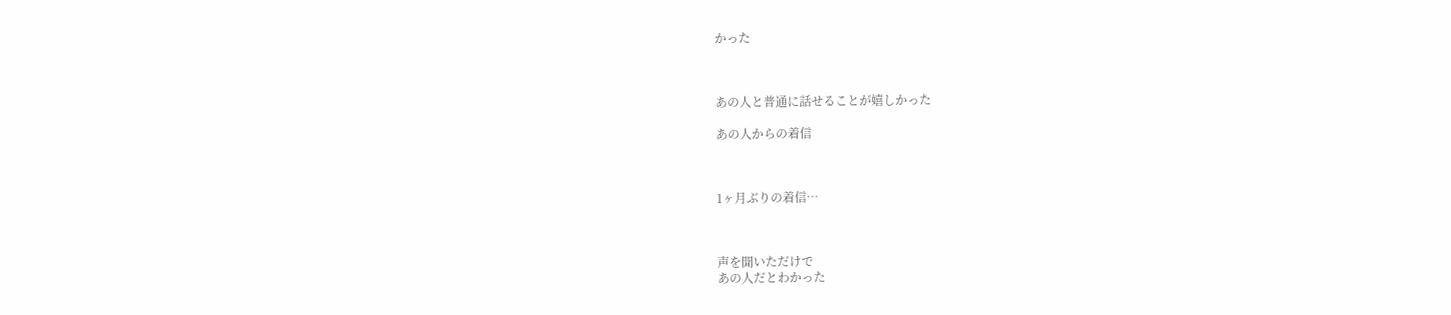かった



あの人と普通に話せることが嬉しかった

あの人からの着信



1ヶ月ぶりの着信…



声を聞いただけで
あの人だとわかった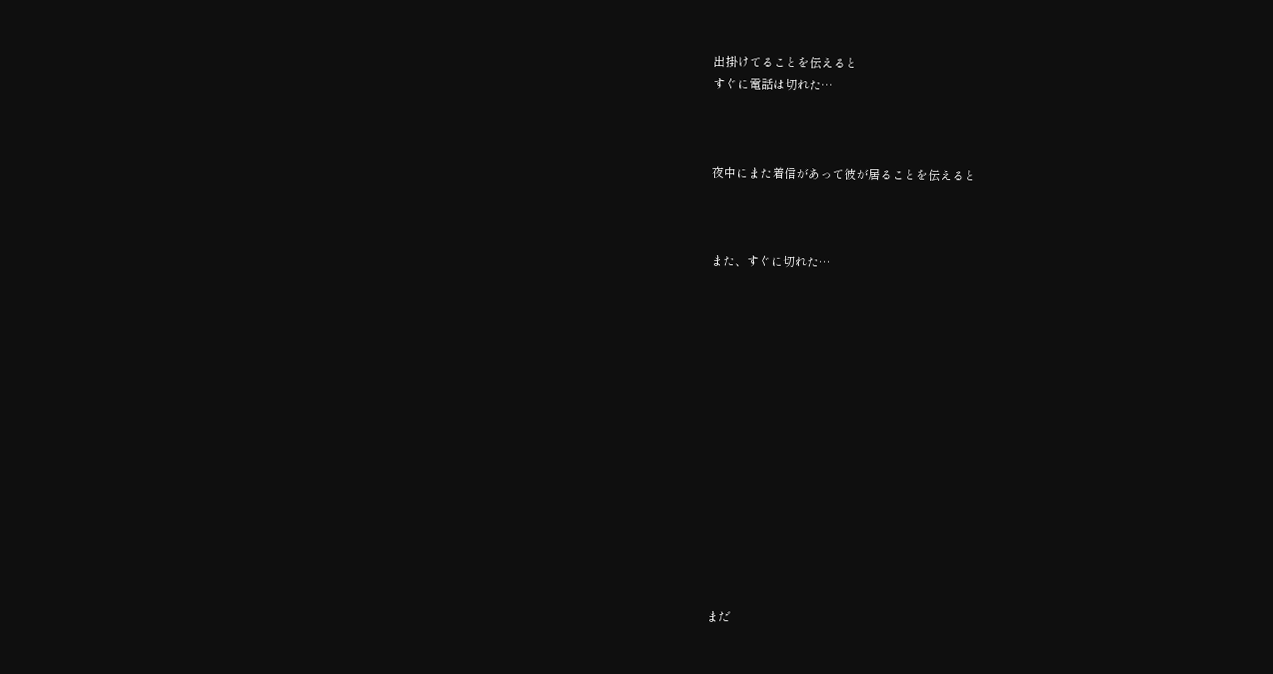出掛けてることを伝えると
すぐに電話は切れた…



夜中にまた着信があって彼が居ることを伝えると



また、すぐに切れた…















まだ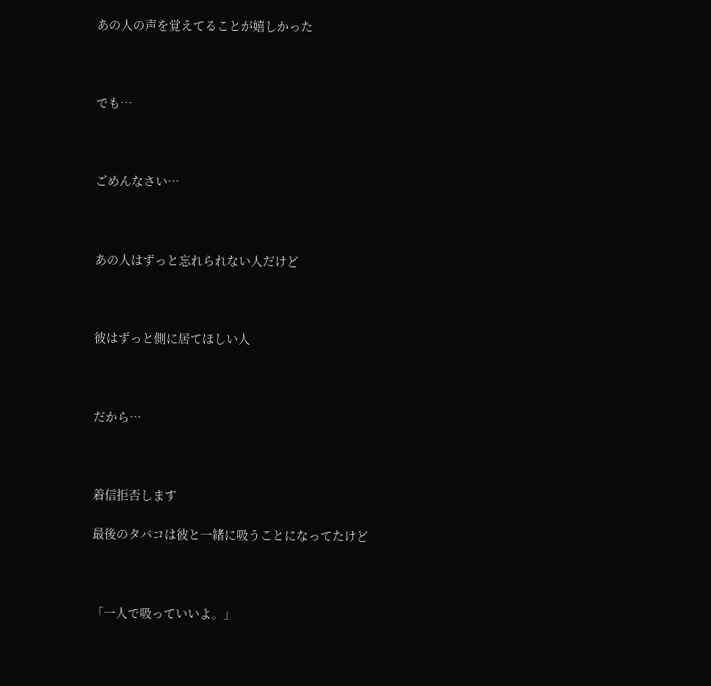あの人の声を覚えてることが嬉しかった



でも…



ごめんなさい…



あの人はずっと忘れられない人だけど



彼はずっと側に居てほしい人



だから…



着信拒否します

最後のタバコは彼と一緒に吸うことになってたけど



「一人で吸っていいよ。」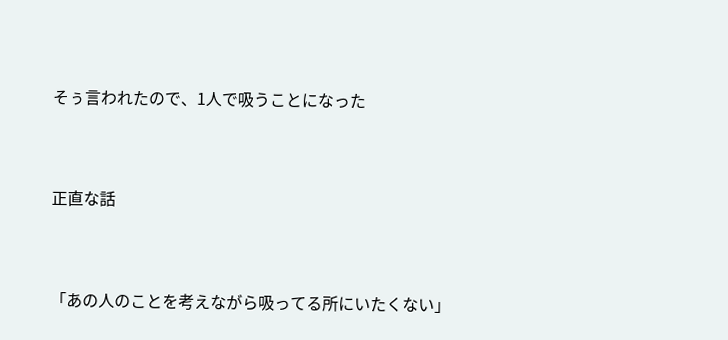そぅ言われたので、1人で吸うことになった



正直な話



「あの人のことを考えながら吸ってる所にいたくない」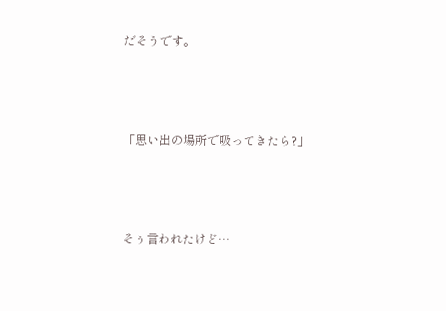だそうです。



「思い出の場所で吸ってきたら?」



そぅ言われたけど…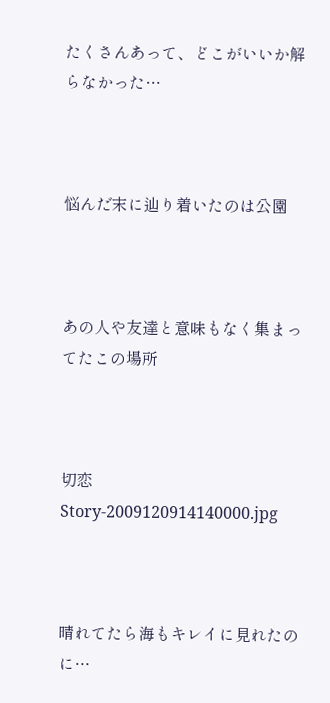たくさんあって、どこがいいか解らなかった…



悩んだ末に辿り着いたのは公園



あの人や友達と意味もなく集まってたこの場所



切恋Story-2009120914140000.jpg



晴れてたら海もキレイに見れたのに…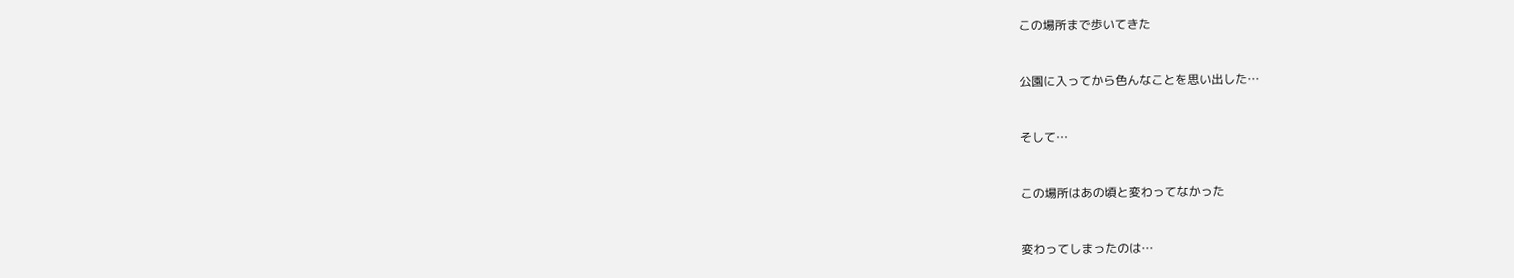この場所まで歩いてきた



公園に入ってから色んなことを思い出した…



そして…



この場所はあの頃と変わってなかった



変わってしまったのは…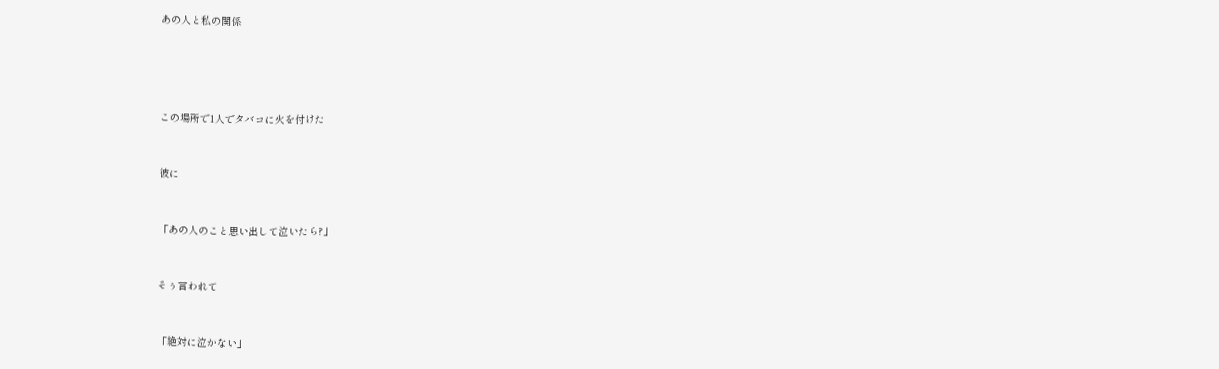あの人と私の関係






この場所で1人でタバコに火を付けた



彼に



「あの人のこと思い出して泣いたら?」



そぅ言われて



「絶対に泣かない」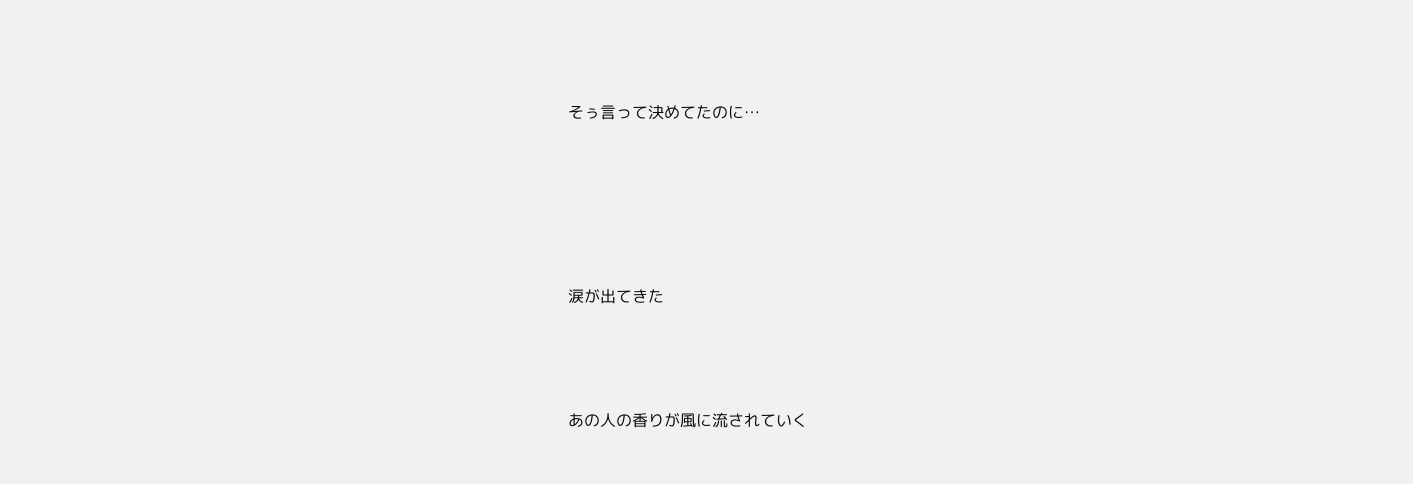そぅ言って決めてたのに…





涙が出てきた



あの人の香りが風に流されていく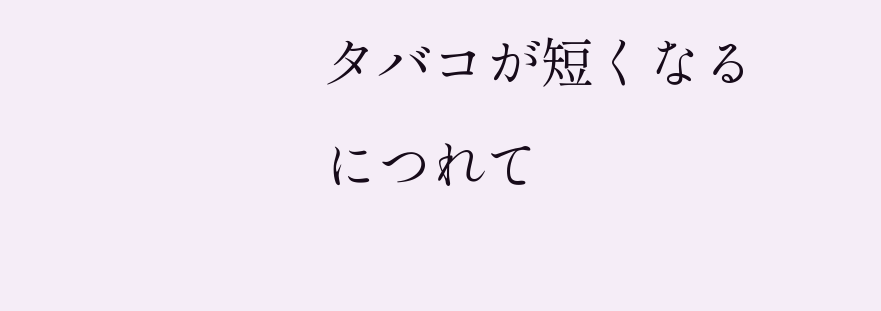タバコが短くなるにつれて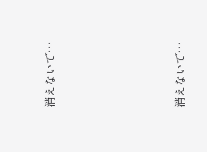消えないで…





消えないで…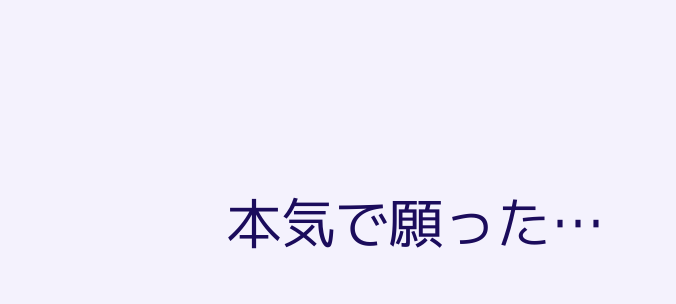本気で願った…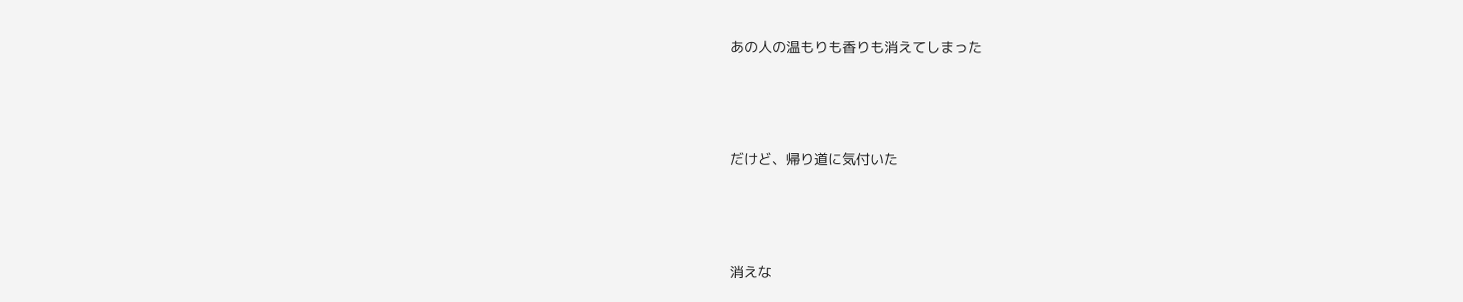あの人の温もりも香りも消えてしまった





だけど、帰り道に気付いた





消えな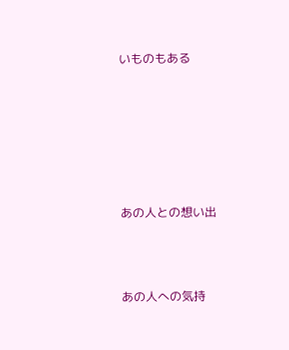いものもある










あの人との想い出





あの人への気持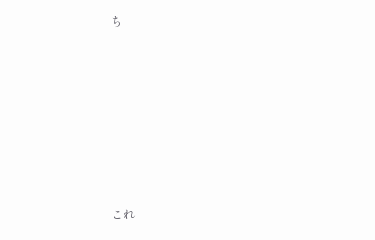ち










これ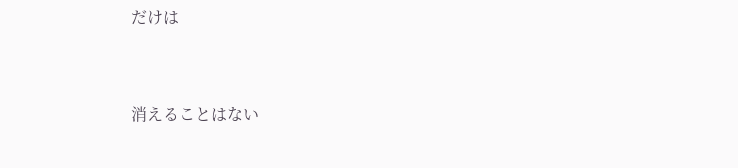だけは



消えることはない